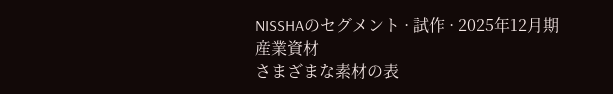NISSHAのセグメント · 試作 · 2025年12月期
産業資材
さまざまな素材の表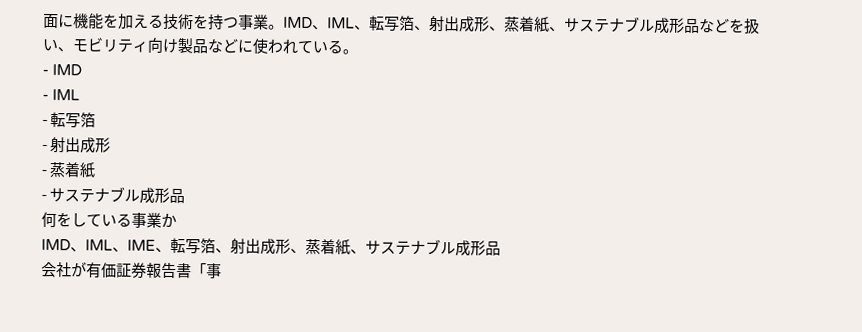面に機能を加える技術を持つ事業。IMD、IML、転写箔、射出成形、蒸着紙、サステナブル成形品などを扱い、モビリティ向け製品などに使われている。
- IMD
- IML
- 転写箔
- 射出成形
- 蒸着紙
- サステナブル成形品
何をしている事業か
IMD、IML、IME、転写箔、射出成形、蒸着紙、サステナブル成形品
会社が有価証券報告書「事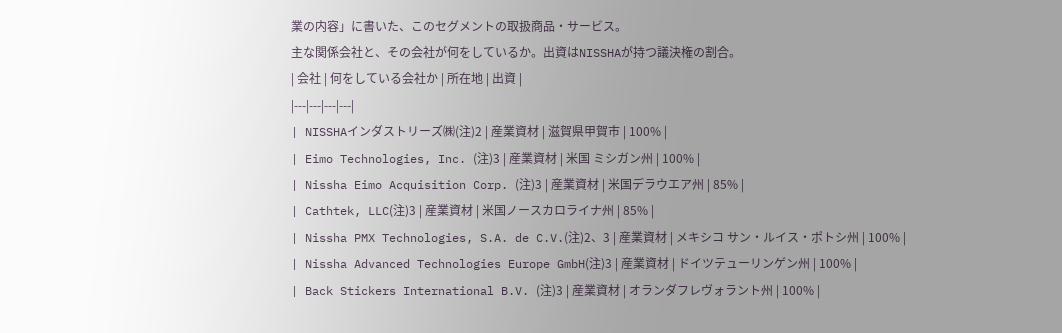業の内容」に書いた、このセグメントの取扱商品・サービス。
主な関係会社と、その会社が何をしているか。出資はNISSHAが持つ議決権の割合。
| 会社 | 何をしている会社か | 所在地 | 出資 |
|---|---|---|---|
| NISSHAインダストリーズ㈱(注)2 | 産業資材 | 滋賀県甲賀市 | 100% |
| Eimo Technologies, Inc. (注)3 | 産業資材 | 米国 ミシガン州 | 100% |
| Nissha Eimo Acquisition Corp. (注)3 | 産業資材 | 米国デラウエア州 | 85% |
| Cathtek, LLC(注)3 | 産業資材 | 米国ノースカロライナ州 | 85% |
| Nissha PMX Technologies, S.A. de C.V.(注)2、3 | 産業資材 | メキシコ サン・ルイス・ポトシ州 | 100% |
| Nissha Advanced Technologies Europe GmbH(注)3 | 産業資材 | ドイツテューリンゲン州 | 100% |
| Back Stickers International B.V. (注)3 | 産業資材 | オランダフレヴォラント州 | 100% |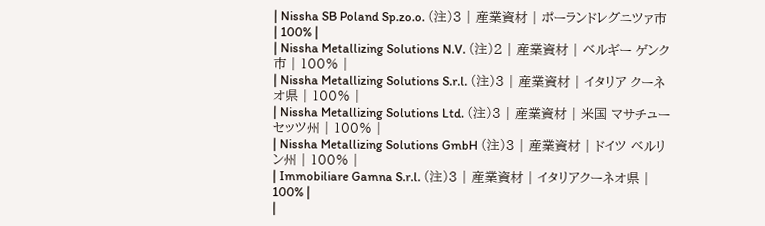| Nissha SB Poland Sp.zo.o. (注)3 | 産業資材 | ポーランドレグニツァ市 | 100% |
| Nissha Metallizing Solutions N.V. (注)2 | 産業資材 | ベルギー ゲンク市 | 100% |
| Nissha Metallizing Solutions S.r.l. (注)3 | 産業資材 | イタリア クーネオ県 | 100% |
| Nissha Metallizing Solutions Ltd. (注)3 | 産業資材 | 米国 マサチューセッツ州 | 100% |
| Nissha Metallizing Solutions GmbH (注)3 | 産業資材 | ドイツ ベルリン州 | 100% |
| Immobiliare Gamna S.r.l. (注)3 | 産業資材 | イタリアクーネオ県 | 100% |
|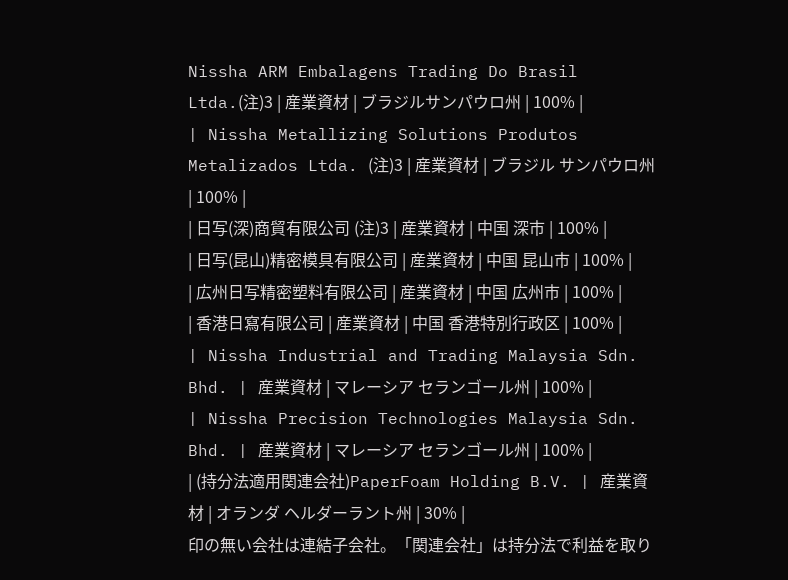Nissha ARM Embalagens Trading Do Brasil Ltda.(注)3 | 産業資材 | ブラジルサンパウロ州 | 100% |
| Nissha Metallizing Solutions Produtos Metalizados Ltda. (注)3 | 産業資材 | ブラジル サンパウロ州 | 100% |
| 日写(深)商貿有限公司 (注)3 | 産業資材 | 中国 深市 | 100% |
| 日写(昆山)精密模具有限公司 | 産業資材 | 中国 昆山市 | 100% |
| 広州日写精密塑料有限公司 | 産業資材 | 中国 広州市 | 100% |
| 香港日寫有限公司 | 産業資材 | 中国 香港特別行政区 | 100% |
| Nissha Industrial and Trading Malaysia Sdn. Bhd. | 産業資材 | マレーシア セランゴール州 | 100% |
| Nissha Precision Technologies Malaysia Sdn. Bhd. | 産業資材 | マレーシア セランゴール州 | 100% |
| (持分法適用関連会社)PaperFoam Holding B.V. | 産業資材 | オランダ ヘルダーラント州 | 30% |
印の無い会社は連結子会社。「関連会社」は持分法で利益を取り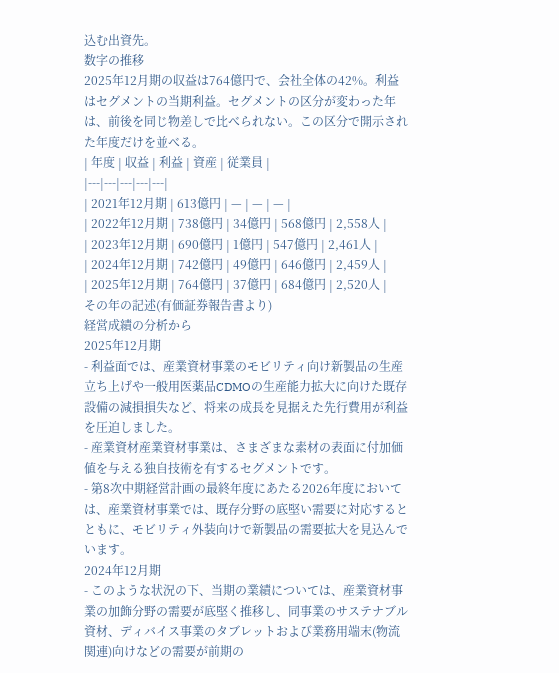込む出資先。
数字の推移
2025年12月期の収益は764億円で、会社全体の42%。利益はセグメントの当期利益。セグメントの区分が変わった年は、前後を同じ物差しで比べられない。この区分で開示された年度だけを並べる。
| 年度 | 収益 | 利益 | 資産 | 従業員 |
|---|---|---|---|---|
| 2021年12月期 | 613億円 | — | — | — |
| 2022年12月期 | 738億円 | 34億円 | 568億円 | 2,558人 |
| 2023年12月期 | 690億円 | 1億円 | 547億円 | 2,461人 |
| 2024年12月期 | 742億円 | 49億円 | 646億円 | 2,459人 |
| 2025年12月期 | 764億円 | 37億円 | 684億円 | 2,520人 |
その年の記述(有価証券報告書より)
経営成績の分析から
2025年12月期
- 利益面では、産業資材事業のモビリティ向け新製品の生産立ち上げや一般用医薬品CDMOの生産能力拡大に向けた既存設備の減損損失など、将来の成長を見据えた先行費用が利益を圧迫しました。
- 産業資材産業資材事業は、さまざまな素材の表面に付加価値を与える独自技術を有するセグメントです。
- 第8次中期経営計画の最終年度にあたる2026年度においては、産業資材事業では、既存分野の底堅い需要に対応するとともに、モビリティ外装向けで新製品の需要拡大を見込んでいます。
2024年12月期
- このような状況の下、当期の業績については、産業資材事業の加飾分野の需要が底堅く推移し、同事業のサステナブル資材、ディバイス事業のタブレットおよび業務用端末(物流関連)向けなどの需要が前期の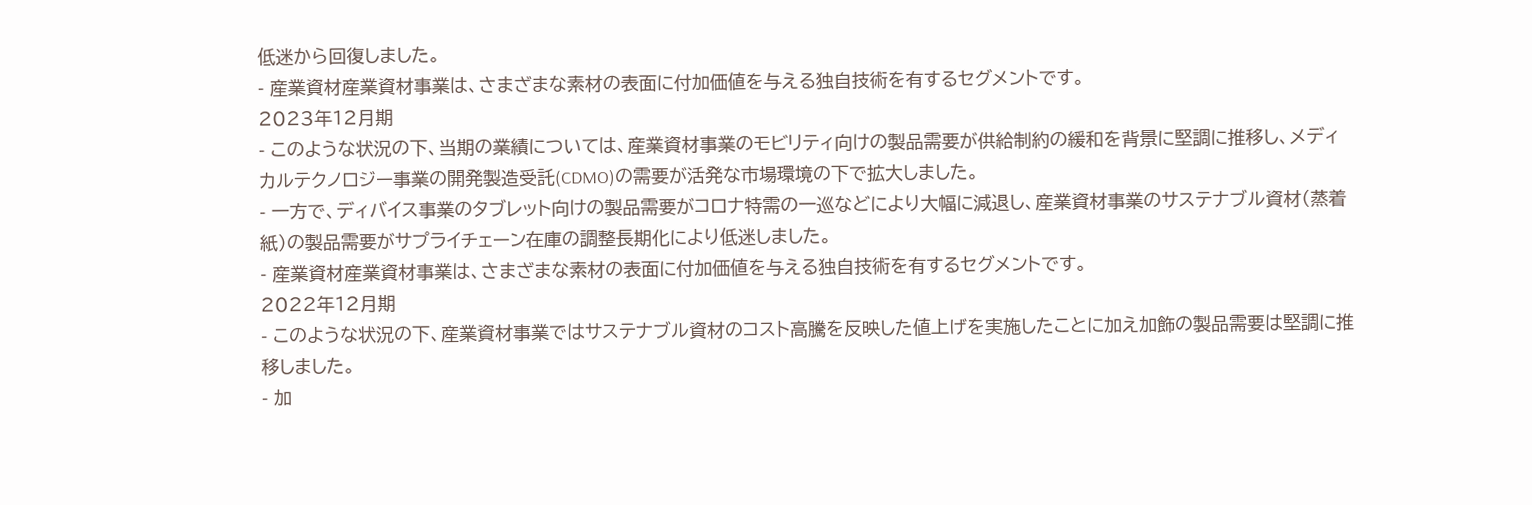低迷から回復しました。
- 産業資材産業資材事業は、さまざまな素材の表面に付加価値を与える独自技術を有するセグメントです。
2023年12月期
- このような状況の下、当期の業績については、産業資材事業のモビリティ向けの製品需要が供給制約の緩和を背景に堅調に推移し、メディカルテクノロジー事業の開発製造受託(CDMO)の需要が活発な市場環境の下で拡大しました。
- 一方で、ディバイス事業のタブレット向けの製品需要がコロナ特需の一巡などにより大幅に減退し、産業資材事業のサステナブル資材(蒸着紙)の製品需要がサプライチェーン在庫の調整長期化により低迷しました。
- 産業資材産業資材事業は、さまざまな素材の表面に付加価値を与える独自技術を有するセグメントです。
2022年12月期
- このような状況の下、産業資材事業ではサステナブル資材のコスト高騰を反映した値上げを実施したことに加え加飾の製品需要は堅調に推移しました。
- 加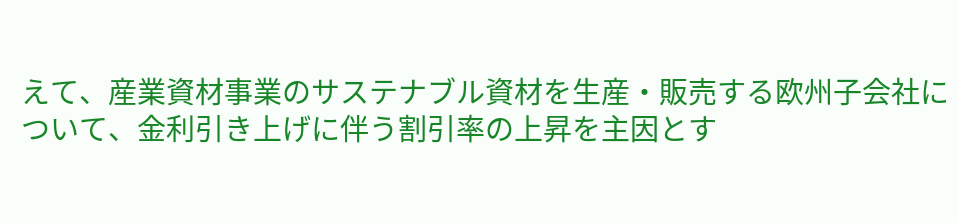えて、産業資材事業のサステナブル資材を生産・販売する欧州子会社について、金利引き上げに伴う割引率の上昇を主因とす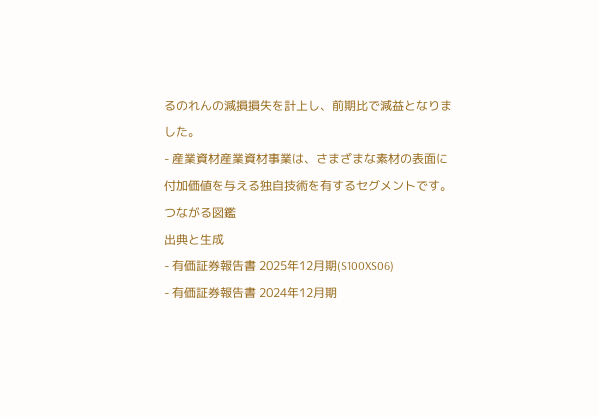るのれんの減損損失を計上し、前期比で減益となりました。
- 産業資材産業資材事業は、さまざまな素材の表面に付加価値を与える独自技術を有するセグメントです。
つながる図鑑
出典と生成
- 有価証券報告書 2025年12月期(S100XS06)
- 有価証券報告書 2024年12月期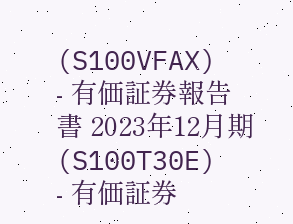(S100VFAX)
- 有価証券報告書 2023年12月期(S100T30E)
- 有価証券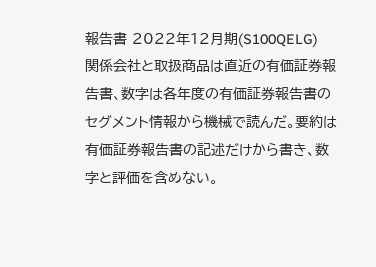報告書 2022年12月期(S100QELG)
関係会社と取扱商品は直近の有価証券報告書、数字は各年度の有価証券報告書のセグメント情報から機械で読んだ。要約は有価証券報告書の記述だけから書き、数字と評価を含めない。